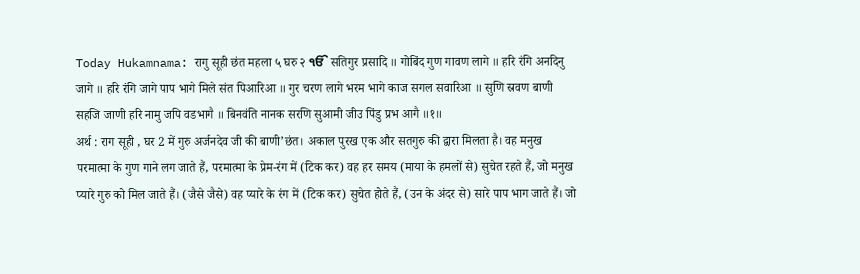Today Hukamnama: रागु सूही छंत महला ५ घरु २ ੴ सतिगुर प्रसादि ॥ गोबिंद गुण गावण लागे ॥ हरि रंगि अनदिनु जागे ॥ हरि रंगि जागे पाप भागे मिले संत पिआरिआ ॥ गुर चरण लागे भरम भागे काज सगल सवारिआ ॥ सुणि स्रवण बाणी सहजि जाणी हरि नामु जपि वडभागै ॥ बिनवंति नानक सरणि सुआमी जीउ पिंडु प्रभ आगै ॥१॥
अर्थ : राग सूही , घर 2 में गुरु अर्जनदेव जी की बाणी’छंत। अकाल पुरख एक और सतगुरु की द्वारा मिलता है। वह मनुख परमात्मा के गुण गाने लग जाते हैं, परमात्मा के प्रेम-रंग में (टिक कर) वह हर समय (माया के हमलों से) सुचेत रहते हैं, जो मनुख प्यारे गुरु को मिल जाते हैं। (जैसे जैसे) वह प्यारे के रंग में (टिक कर) सुचेत होते हैं, (उन के अंदर से) सारे पाप भाग जाते हैं। जो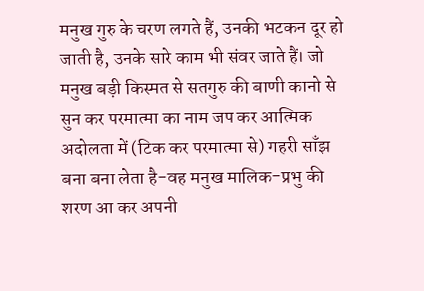मनुख गुरु के चरण लगते हैं, उनकी भटकन दूर हो जाती है, उनके सारे काम भी संवर जाते हैं। जो मनुख बड़ी किस्मत से सतगुरु की बाणी कानो से सुन कर परमात्मा का नाम जप कर आत्मिक अदोलता में (टिक कर परमात्मा से) गहरी साँझ बना बना लेता है-वह मनुख मालिक-प्रभु की शरण आ कर अपनी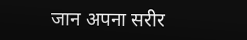जान अपना सरीर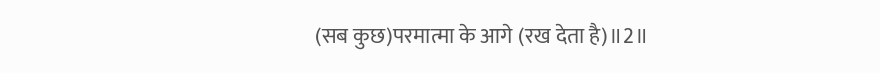(सब कुछ)परमात्मा के आगे (रख देता है)॥2॥